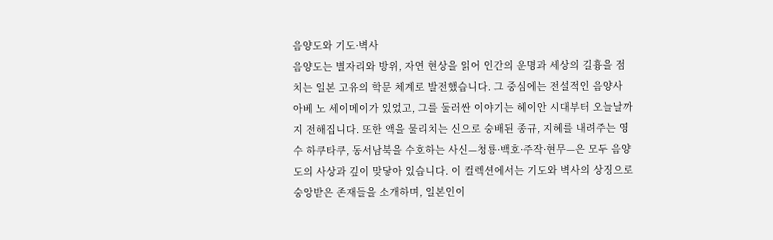음양도와 기도·벽사
음양도는 별자리와 방위, 자연 현상을 읽어 인간의 운명과 세상의 길흉을 점치는 일본 고유의 학문 체계로 발전했습니다. 그 중심에는 전설적인 음양사 아베 노 세이메이가 있었고, 그를 둘러싼 이야기는 헤이안 시대부터 오늘날까지 전해집니다. 또한 액을 물리치는 신으로 숭배된 종규, 지혜를 내려주는 영수 하쿠타쿠, 동서남북을 수호하는 사신—청룡·백호·주작·현무—은 모두 음양도의 사상과 깊이 맞닿아 있습니다. 이 컬렉션에서는 기도와 벽사의 상징으로 숭앙받은 존재들을 소개하며, 일본인이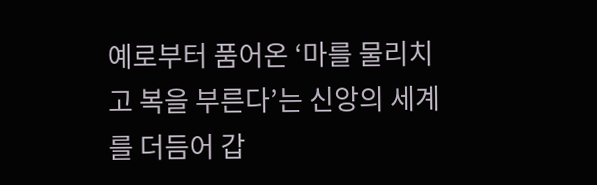예로부터 품어온 ‘마를 물리치고 복을 부른다’는 신앙의 세계를 더듬어 갑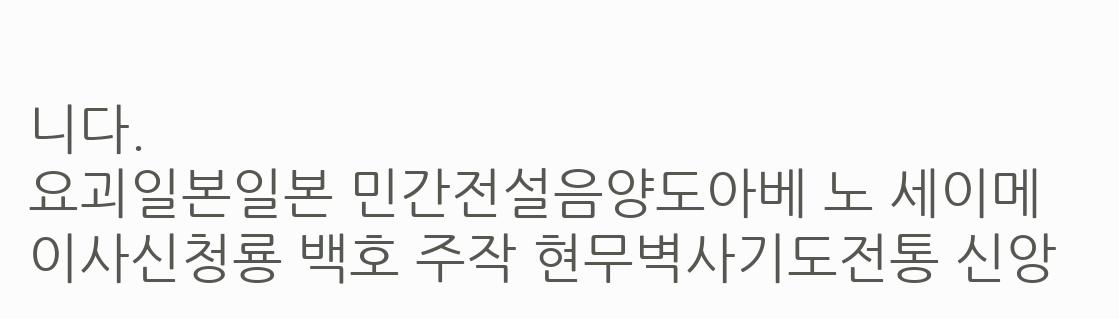니다.
요괴일본일본 민간전설음양도아베 노 세이메이사신청룡 백호 주작 현무벽사기도전통 신앙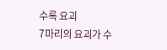수록 요괴
7마리의 요괴가 수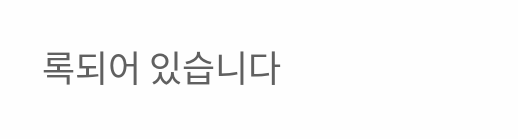록되어 있습니다